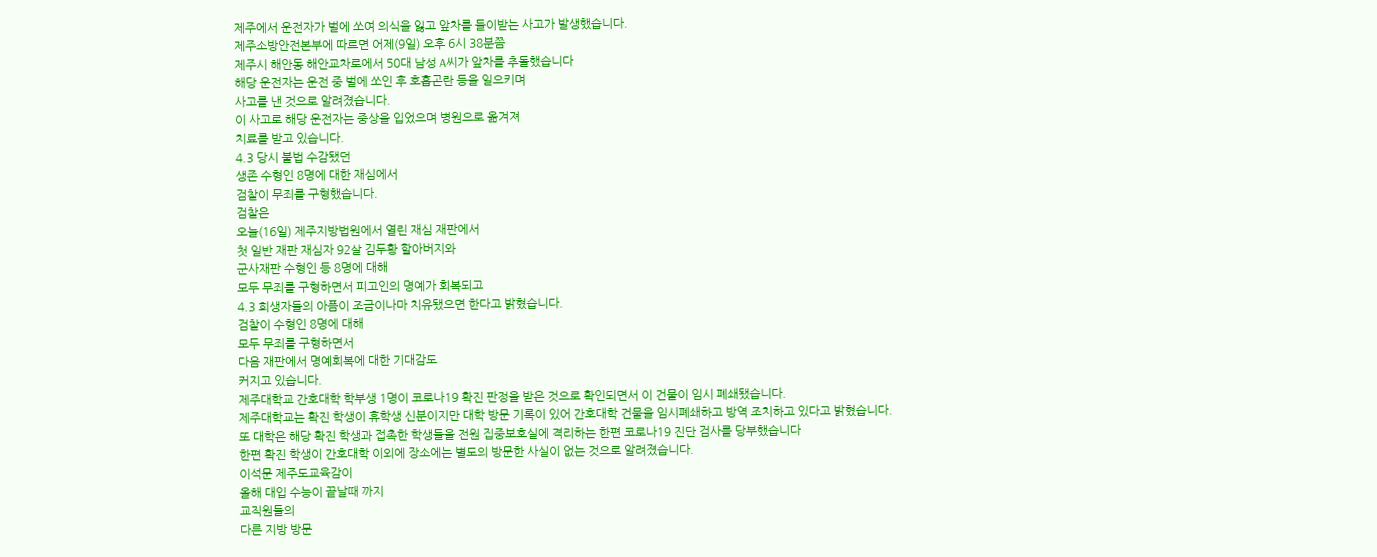제주에서 운전자가 벌에 쏘여 의식을 잃고 앞차를 들이받는 사고가 발생했습니다.
제주소방안전본부에 따르면 어제(9일) 오후 6시 38분쯤
제주시 해안동 해안교차로에서 50대 남성 A씨가 앞차를 추돌했습니다
해당 운전자는 운전 중 벌에 쏘인 후 호흡곤란 등을 일으키며
사고를 낸 것으로 알려졌습니다.
이 사고로 해당 운전자는 중상을 입었으며 병원으로 옮겨져
치료를 받고 있습니다.
4.3 당시 불법 수감됐던
생존 수형인 8명에 대한 재심에서
검찰이 무죄를 구형했습니다.
검찰은
오늘(16일) 제주지방법원에서 열린 재심 재판에서
첫 일반 재판 재심자 92살 김두황 할아버지와
군사재판 수형인 등 8명에 대해
모두 무죄를 구형하면서 피고인의 명예가 회복되고
4.3 희생자들의 아픔이 조금이나마 치유됐으면 한다고 밝혔습니다.
검찰이 수형인 8명에 대해
모두 무죄를 구형하면서
다음 재판에서 명예회복에 대한 기대감도
커지고 있습니다.
제주대학교 간호대학 학부생 1명이 코로나19 확진 판정을 받은 것으로 확인되면서 이 건물이 임시 폐쇄됐습니다.
제주대학교는 확진 학생이 휴학생 신분이지만 대학 방문 기록이 있어 간호대학 건물을 임시폐쇄하고 방역 조치하고 있다고 밝혔습니다.
또 대학은 해당 확진 학생과 접촉한 학생들을 전원 집중보호실에 격리하는 한편 코로나19 진단 검사를 당부했습니다
한편 확진 학생이 간호대학 이외에 장소에는 별도의 방문한 사실이 없는 것으로 알려졌습니다.
이석문 제주도교육감이
올해 대입 수능이 끝날때 까지
교직원들의
다른 지방 방문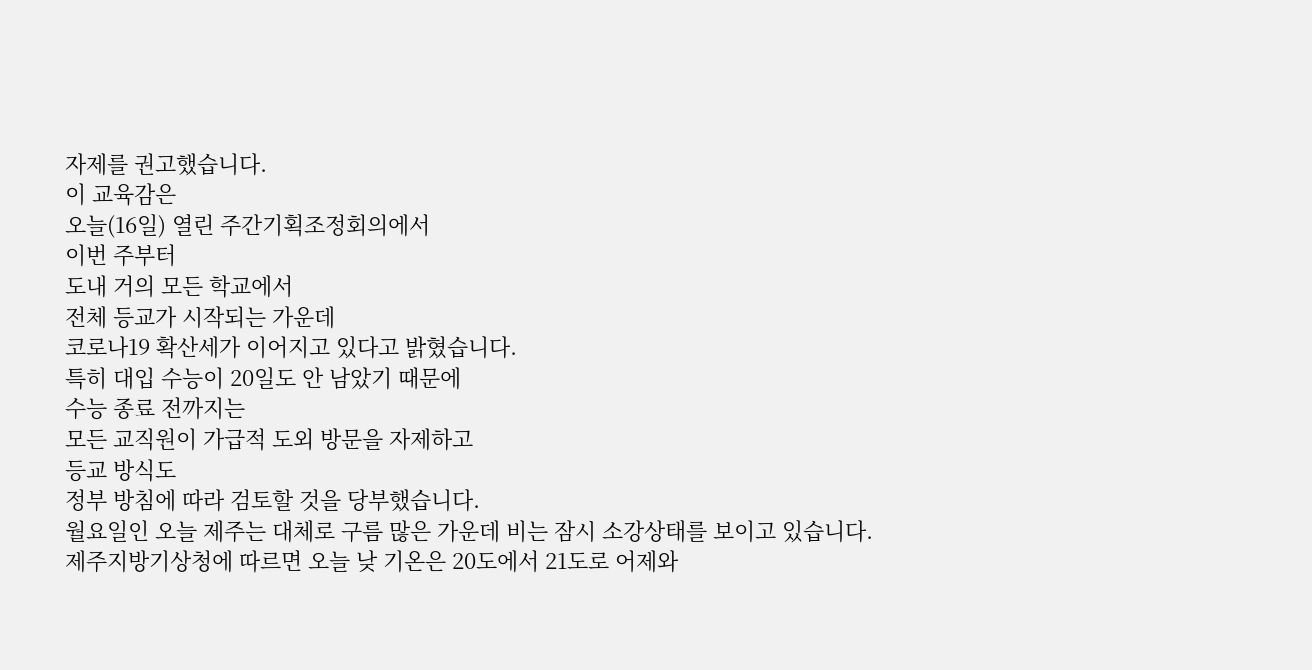자제를 권고했습니다.
이 교육감은
오늘(16일) 열린 주간기획조정회의에서
이번 주부터
도내 거의 모든 학교에서
전체 등교가 시작되는 가운데
코로나19 확산세가 이어지고 있다고 밝혔습니다.
특히 대입 수능이 20일도 안 남았기 때문에
수능 종료 전까지는
모든 교직원이 가급적 도외 방문을 자제하고
등교 방식도
정부 방침에 따라 검토할 것을 당부했습니다.
월요일인 오늘 제주는 대체로 구름 많은 가운데 비는 잠시 소강상태를 보이고 있습니다.
제주지방기상청에 따르면 오늘 낮 기온은 20도에서 21도로 어제와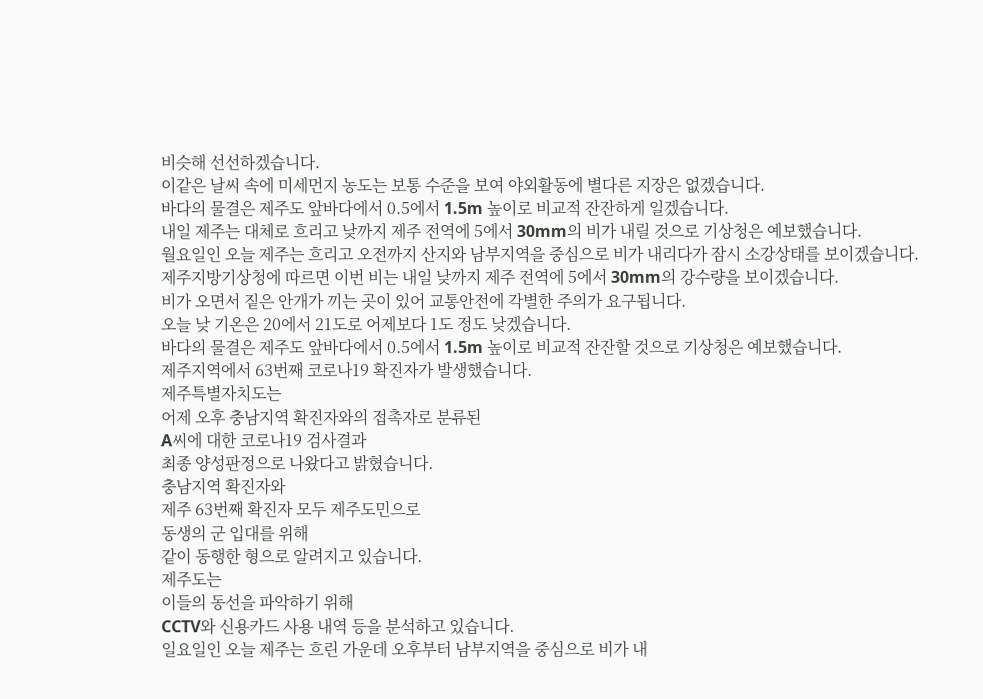비슷해 선선하겠습니다.
이같은 날씨 속에 미세먼지 농도는 보통 수준을 보여 야외활동에 별다른 지장은 없겠습니다.
바다의 물결은 제주도 앞바다에서 0.5에서 1.5m 높이로 비교적 잔잔하게 일겠습니다.
내일 제주는 대체로 흐리고 낮까지 제주 전역에 5에서 30mm의 비가 내릴 것으로 기상청은 예보했습니다.
월요일인 오늘 제주는 흐리고 오전까지 산지와 남부지역을 중심으로 비가 내리다가 잠시 소강상태를 보이겠습니다.
제주지방기상청에 따르면 이번 비는 내일 낮까지 제주 전역에 5에서 30mm의 강수량을 보이겠습니다.
비가 오면서 짙은 안개가 끼는 곳이 있어 교통안전에 각별한 주의가 요구됩니다.
오늘 낮 기온은 20에서 21도로 어제보다 1도 정도 낮겠습니다.
바다의 물결은 제주도 앞바다에서 0.5에서 1.5m 높이로 비교적 잔잔할 것으로 기상청은 예보했습니다.
제주지역에서 63번째 코로나19 확진자가 발생했습니다.
제주특별자치도는
어제 오후 충남지역 확진자와의 접촉자로 분류된
A씨에 대한 코로나19 검사결과
최종 양성판정으로 나왔다고 밝혔습니다.
충남지역 확진자와
제주 63번째 확진자 모두 제주도민으로
동생의 군 입대를 위해
같이 동행한 형으로 알려지고 있습니다.
제주도는
이들의 동선을 파악하기 위해
CCTV와 신용카드 사용 내역 등을 분석하고 있습니다.
일요일인 오늘 제주는 흐린 가운데 오후부터 남부지역을 중심으로 비가 내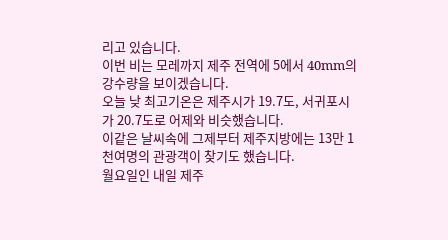리고 있습니다.
이번 비는 모레까지 제주 전역에 5에서 40mm의 강수량을 보이겠습니다.
오늘 낮 최고기온은 제주시가 19.7도, 서귀포시가 20.7도로 어제와 비슷했습니다.
이같은 날씨속에 그제부터 제주지방에는 13만 1천여명의 관광객이 찾기도 했습니다.
월요일인 내일 제주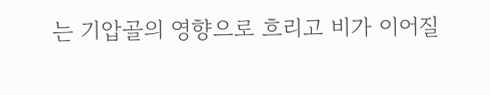는 기압골의 영향으로 흐리고 비가 이어질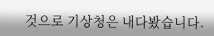것으로 기상청은 내다봤습니다.